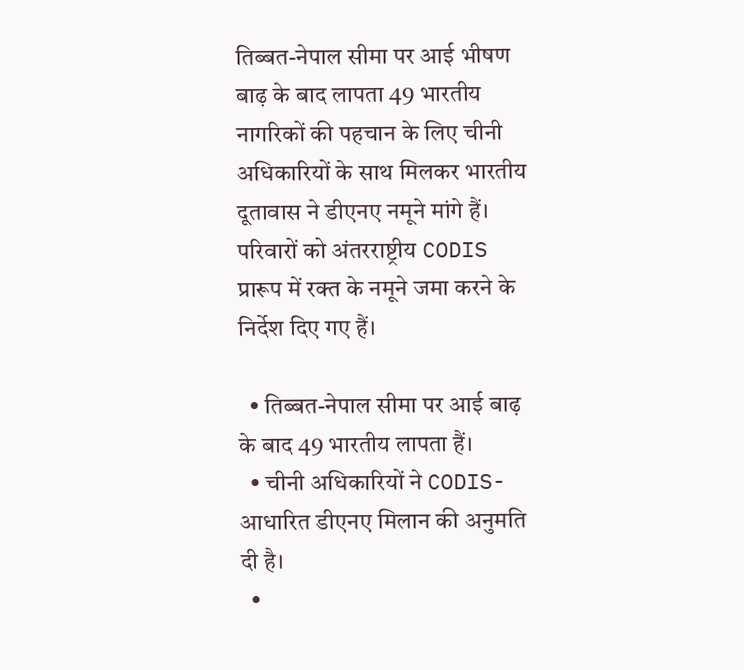तिब्बत-नेपाल सीमा पर आई भीषण बाढ़ के बाद लापता 49 भारतीय नागरिकों की पहचान के लिए चीनी अधिकारियों के साथ मिलकर भारतीय दूतावास ने डीएनए नमूने मांगे हैं। परिवारों को अंतरराष्ट्रीय CODIS प्रारूप में रक्त के नमूने जमा करने के निर्देश दिए गए हैं।

  • तिब्बत-नेपाल सीमा पर आई बाढ़ के बाद 49 भारतीय लापता हैं।
  • चीनी अधिकारियों ने CODIS-आधारित डीएनए मिलान की अनुमति दी है।
  •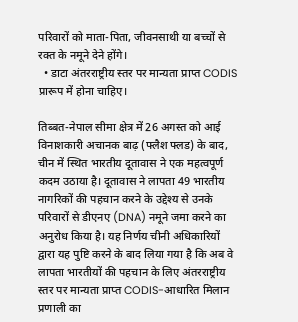परिवारों को माता-पिता, जीवनसाथी या बच्चों से रक्त के नमूने देने होंगे।
  • डाटा अंतरराष्ट्रीय स्तर पर मान्यता प्राप्त CODIS प्रारूप में होना चाहिए।

तिब्बत-नेपाल सीमा क्षेत्र में 26 अगस्त को आई विनाशकारी अचानक बाढ़ (फ्लैश फ्लड) के बाद, चीन में स्थित भारतीय दूतावास ने एक महत्वपूर्ण कदम उठाया है। दूतावास ने लापता 49 भारतीय नागरिकों की पहचान करने के उद्देश्य से उनके परिवारों से डीएनए (DNA) नमूने जमा करने का अनुरोध किया है। यह निर्णय चीनी अधिकारियों द्वारा यह पुष्टि करने के बाद लिया गया है कि अब वे लापता भारतीयों की पहचान के लिए अंतरराष्ट्रीय स्तर पर मान्यता प्राप्त CODIS-आधारित मिलान प्रणाली का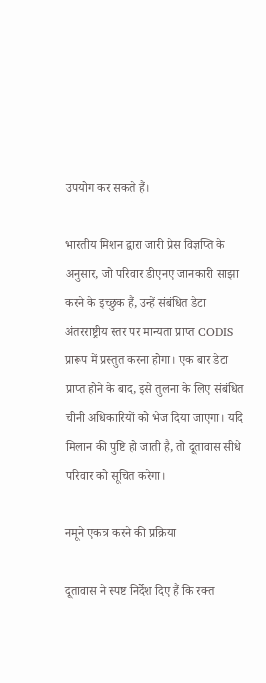उपयोग कर सकते हैं।

भारतीय मिशन द्वारा जारी प्रेस विज्ञप्ति के अनुसार, जो परिवार डीएनए जानकारी साझा करने के इच्छुक हैं, उन्हें संबंधित डेटा अंतरराष्ट्रीय स्तर पर मान्यता प्राप्त CODIS प्रारूप में प्रस्तुत करना होगा। एक बार डेटा प्राप्त होने के बाद, इसे तुलना के लिए संबंधित चीनी अधिकारियों को भेज दिया जाएगा। यदि मिलान की पुष्टि हो जाती है, तो दूतावास सीधे परिवार को सूचित करेगा।

नमूने एकत्र करने की प्रक्रिया

दूतावास ने स्पष्ट निर्देश दिए हैं कि रक्त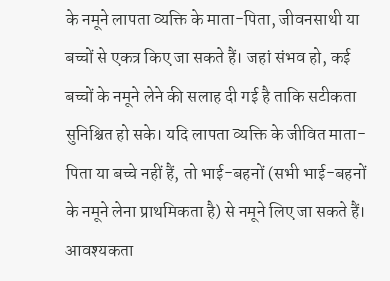के नमूने लापता व्यक्ति के माता-पिता, जीवनसाथी या बच्चों से एकत्र किए जा सकते हैं। जहां संभव हो, कई बच्चों के नमूने लेने की सलाह दी गई है ताकि सटीकता सुनिश्चित हो सके। यदि लापता व्यक्ति के जीवित माता-पिता या बच्चे नहीं हैं, तो भाई-बहनों (सभी भाई-बहनों के नमूने लेना प्राथमिकता है) से नमूने लिए जा सकते हैं। आवश्यकता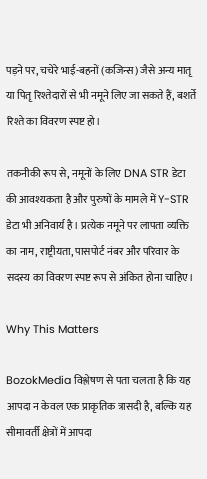पड़ने पर, चचेरे भाई-बहनों (कजिन्स) जैसे अन्य मातृ या पितृ रिश्तेदारों से भी नमूने लिए जा सकते हैं, बशर्ते रिश्ते का विवरण स्पष्ट हो।

तकनीकी रूप से, नमूनों के लिए DNA STR डेटा की आवश्यकता है और पुरुषों के मामले में Y-STR डेटा भी अनिवार्य है। प्रत्येक नमूने पर लापता व्यक्ति का नाम, राष्ट्रीयता, पासपोर्ट नंबर और परिवार के सदस्य का विवरण स्पष्ट रूप से अंकित होना चाहिए।

Why This Matters

BozokMedia विश्लेषण से पता चलता है कि यह आपदा न केवल एक प्राकृतिक त्रासदी है, बल्कि यह सीमावर्ती क्षेत्रों में आपदा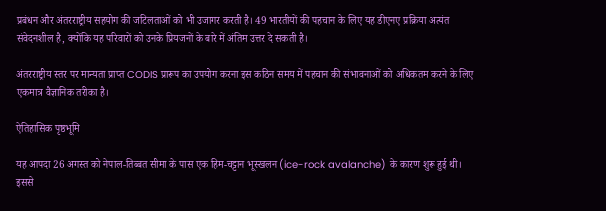प्रबंधन और अंतरराष्ट्रीय सहयोग की जटिलताओं को भी उजागर करती है। 49 भारतीयों की पहचान के लिए यह डीएनए प्रक्रिया अत्यंत संवेदनशील है, क्योंकि यह परिवारों को उनके प्रियजनों के बारे में अंतिम उत्तर दे सकती है।

अंतरराष्ट्रीय स्तर पर मान्यता प्राप्त CODIS प्रारूप का उपयोग करना इस कठिन समय में पहचान की संभावनाओं को अधिकतम करने के लिए एकमात्र वैज्ञानिक तरीका है।

ऐतिहासिक पृष्ठभूमि

यह आपदा 26 अगस्त को नेपाल-तिब्बत सीमा के पास एक हिम-चट्टान भूस्खलन (ice-rock avalanche) के कारण शुरू हुई थी। इससे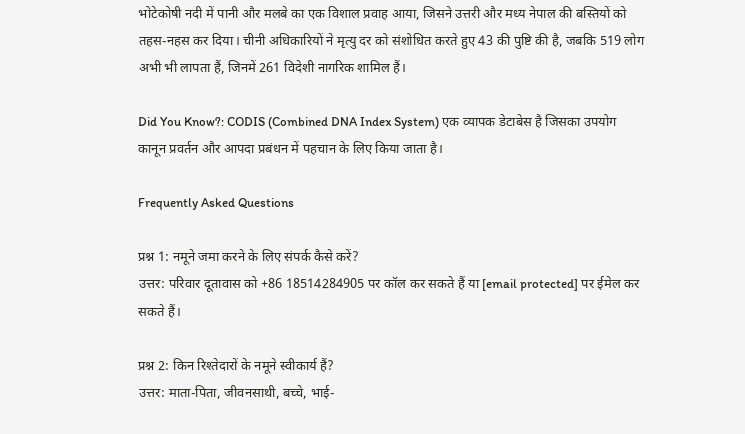भोटेकोषी नदी में पानी और मलबे का एक विशाल प्रवाह आया, जिसने उत्तरी और मध्य नेपाल की बस्तियों को तहस-नहस कर दिया। चीनी अधिकारियों ने मृत्यु दर को संशोधित करते हुए 43 की पुष्टि की है, जबकि 519 लोग अभी भी लापता हैं, जिनमें 261 विदेशी नागरिक शामिल हैं।

Did You Know?: CODIS (Combined DNA Index System) एक व्यापक डेटाबेस है जिसका उपयोग कानून प्रवर्तन और आपदा प्रबंधन में पहचान के लिए किया जाता है।

Frequently Asked Questions

प्रश्न 1: नमूने जमा करने के लिए संपर्क कैसे करें?
उत्तर: परिवार दूतावास को +86 18514284905 पर कॉल कर सकते हैं या [email protected] पर ईमेल कर सकते हैं।

प्रश्न 2: किन रिश्तेदारों के नमूने स्वीकार्य हैं?
उत्तर: माता-पिता, जीवनसाथी, बच्चे, भाई-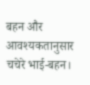बहन और आवश्यकतानुसार चचेरे भाई-बहन।